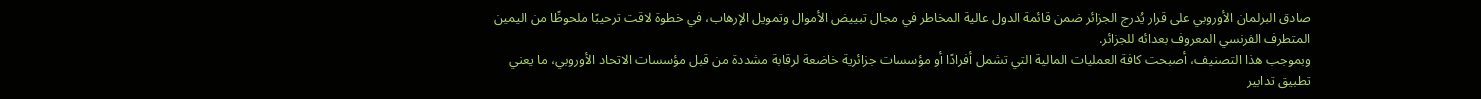صادق البرلمان الأوروبي على قرار يُدرج الجزائر ضمن قائمة الدول عالية المخاطر في مجال تبييض الأموال وتمويل الإرهاب، في خطوة لاقت ترحيبًا ملحوظًا من اليمين المتطرف الفرنسي المعروف بعدائه للجزائر.
وبموجب هذا التصنيف، أصبحت كافة العمليات المالية التي تشمل أفرادًا أو مؤسسات جزائرية خاضعة لرقابة مشددة من قبل مؤسسات الاتحاد الأوروبي، ما يعني تطبيق تدابير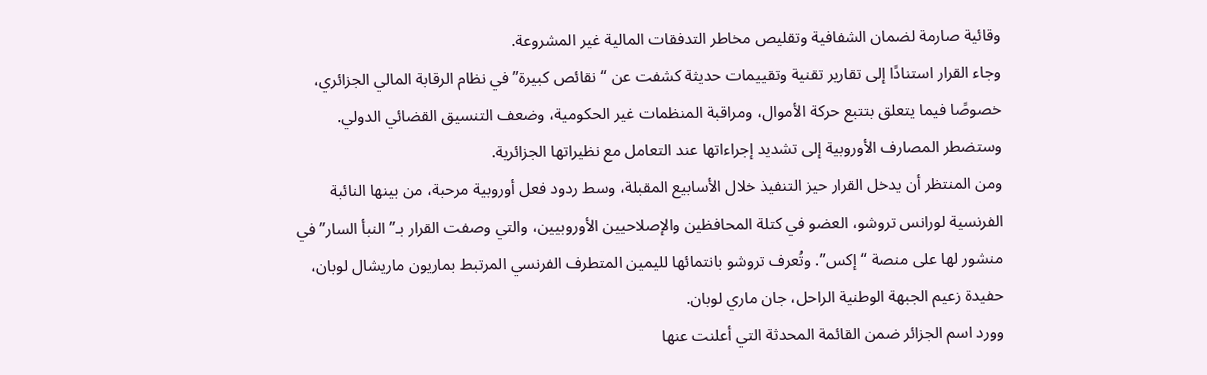وقائية صارمة لضمان الشفافية وتقليص مخاطر التدفقات المالية غير المشروعة.
وجاء القرار استنادًا إلى تقارير تقنية وتقييمات حديثة كشفت عن “نقائص كبيرة” في نظام الرقابة المالي الجزائري، خصوصًا فيما يتعلق بتتبع حركة الأموال، ومراقبة المنظمات غير الحكومية، وضعف التنسيق القضائي الدولي. وستضطر المصارف الأوروبية إلى تشديد إجراءاتها عند التعامل مع نظيراتها الجزائرية.
ومن المنتظر أن يدخل القرار حيز التنفيذ خلال الأسابيع المقبلة، وسط ردود فعل أوروبية مرحبة، من بينها النائبة الفرنسية لورانس تروشو، العضو في كتلة المحافظين والإصلاحيين الأوروبيين، والتي وصفت القرار بـ”النبأ السار” في منشور لها على منصة “إكس”. وتُعرف تروشو بانتمائها لليمين المتطرف الفرنسي المرتبط بماريون ماريشال لوبان، حفيدة زعيم الجبهة الوطنية الراحل، جان ماري لوبان.
وورد اسم الجزائر ضمن القائمة المحدثة التي أعلنت عنها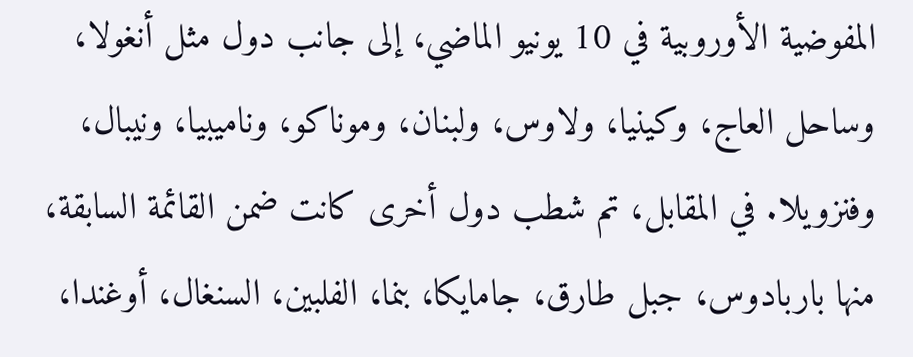المفوضية الأوروبية في 10 يونيو الماضي، إلى جانب دول مثل أنغولا، وساحل العاج، وكينيا، ولاوس، ولبنان، وموناكو، وناميبيا، ونيبال، وفنزويلا. في المقابل، تم شطب دول أخرى كانت ضمن القائمة السابقة، منها باربادوس، جبل طارق، جامايكا، بنما، الفلبين، السنغال، أوغندا،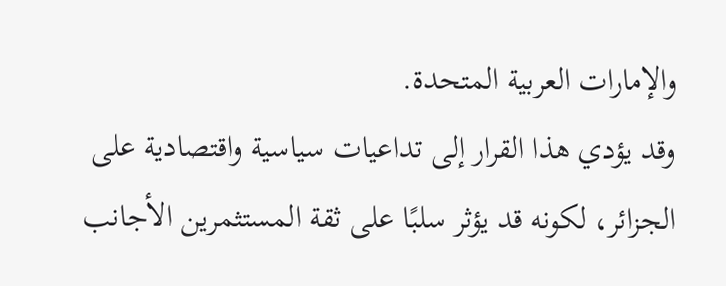والإمارات العربية المتحدة.
وقد يؤدي هذا القرار إلى تداعيات سياسية واقتصادية على الجزائر، لكونه قد يؤثر سلبًا على ثقة المستثمرين الأجانب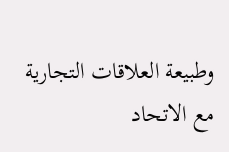وطبيعة العلاقات التجارية مع الاتحاد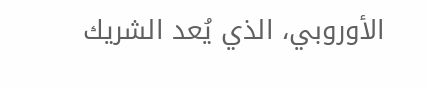الأوروبي، الذي يُعد الشريك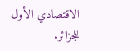الاقتصادي الأول للجزائر.